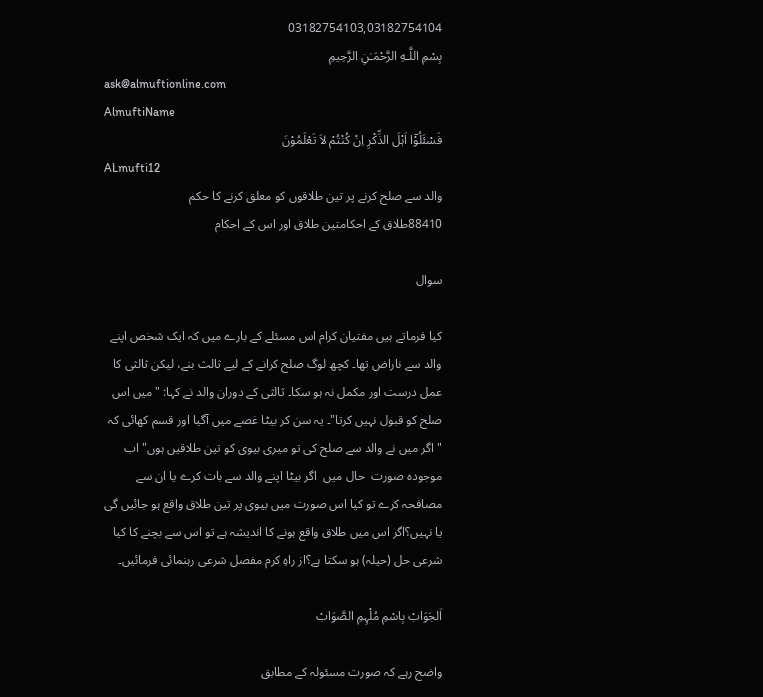03182754103,03182754104
بِسْمِ اللَّـهِ الرَّحْمَـٰنِ الرَّحِيمِ
ask@almuftionline.com
AlmuftiName
فَسْئَلُوْٓا اَہْلَ الذِّکْرِ اِنْ کُنْتُمْ لاَ تَعْلَمُوْنَ
ALmufti12
والد سے صلح کرنے پر تین طلاقوں کو معلق کرنے کا حکم
88410طلاق کے احکامتین طلاق اور اس کے احکام

سوال

کیا فرماتے ہیں مفتیان کرام اس مسئلے کے بارے میں کہ ایک شخص اپنے والد سے ناراض تھا۔ کچھ لوگ صلح کرانے کے لیے ثالث بنے، لیکن ثالثی کا عمل درست اور مکمل نہ ہو سکا۔ ثالثی کے دوران والد نے کہا: "میں اس صلح کو قبول نہیں کرتا"۔ یہ سن کر بیٹا غصے میں آگیا اور قسم کھائی کہ "اگر میں نے والد سے صلح کی تو میری بیوی کو تین طلاقیں ہوں"اب موجودہ صورت  حال میں  اگر بیٹا اپنے والد سے بات کرے یا ان سے مصافحہ کرے تو کیا اس صورت میں بیوی پر تین طلاق واقع ہو جائیں گی یا نہیں؟اگر اس میں طلاق واقع ہونے کا اندیشہ ہے تو اس سے بچنے کا کیا شرعی حل (حیلہ) ہو سکتا ہے؟از راہِ کرم مفصل شرعی رہنمائی فرمائیں۔

اَلجَوَابْ بِاسْمِ مُلْہِمِ الصَّوَابْ

واضح رہے کہ صورت مسئولہ کے مطابق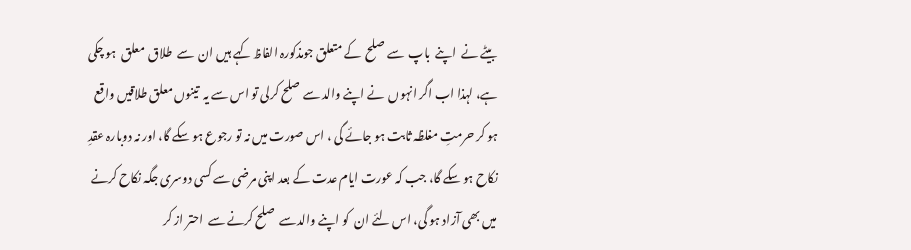بیٹے نے  اپنے  باپ  سے صلح  کے متعلق جومذکورہ الفاظ کہے ہیں ان  سے  طلاق  معلق  ہو چکی ہے، لہذا اب اگر انہوں  نے اپنے والد سے صلح کرلی تو اس سے یہ  تینوں معلق طلاقیں واقع ہو کر حرمتِ مغلظہ ثابت ہو جائے گی ، اس صورت میں نہ تو رجوع ہو سکے گا، اور نہ دوبارہ عقدِ نکاح ہو سکے گا، جب کہ عورت ایام عدت کے بعد اپنی مرضی سے کسی دوسری جگہ نکاح کرنے میں بھی آزاد ہو گی، اس لئے ان  کو اپنے والدسے  صلح کرنے سے  احتر از کر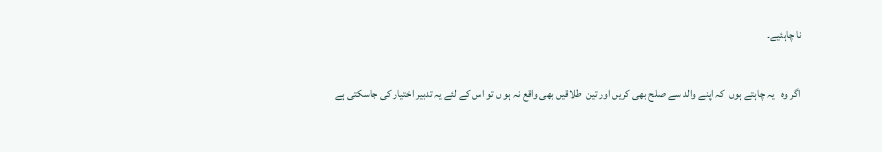نا چاہئیے۔

 اگر وہ   یہ چاہتے ہوں  کہ اپنے والد سے صلح بھی کریں اور تین  طلاقیں بھی واقع نہ ہو ں تو اس کے لئے یہ تدبیر اختیار کی جاسکتی ہے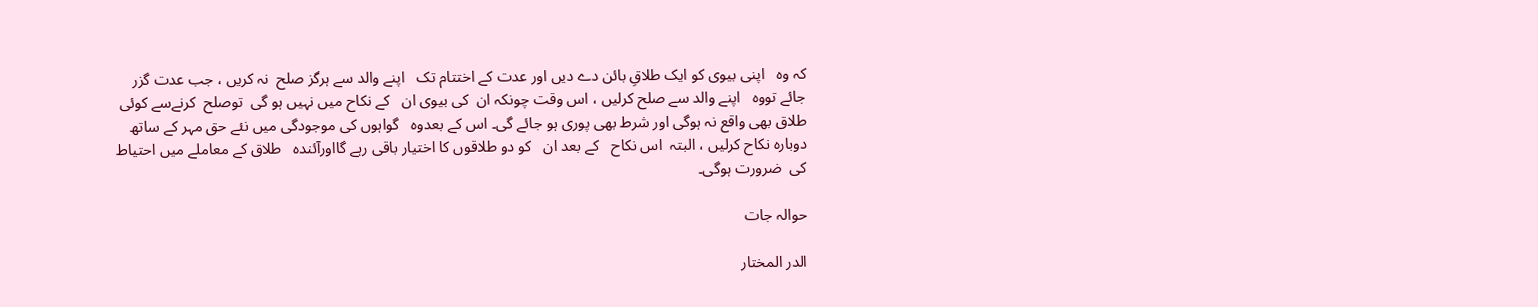کہ وہ   اپنی بیوی کو ایک طلاقِ بائن دے دیں اور عدت کے اختتام تک   اپنے والد سے ہرگز صلح  نہ کریں ، جب عدت گزر جائے تووہ   اپنے والد سے صلح کرلیں ، اس وقت چونکہ ان  کی بیوی ان   کے نکاح میں نہیں ہو گی  توصلح  کرنےسے کوئی طلاق بھی واقع نہ ہوگی اور شرط بھی پوری ہو جائے گی۔ اس کے بعدوہ   گواہوں کی موجودگی میں نئے حق مہر کے ساتھ دوبارہ نکاح کرلیں ، البتہ  اس نکاح   کے بعد ان   کو دو طلاقوں کا اختیار باقی رہے گااورآئندہ   طلاق کے معاملے میں احتیاط کی  ضرورت ہوگی۔

حوالہ جات

الدر المختار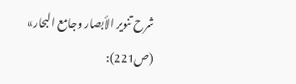شرح تنوير الأبصار وجامع البحار» (ص221):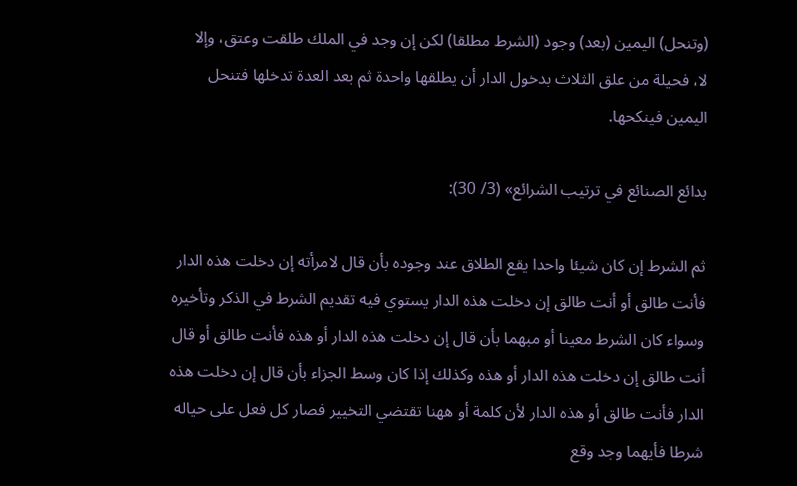(وتنحل) اليمين (بعد) وجود (الشرط مطلقا) لكن إن وجد في الملك طلقت وعتق، وإلا لا، ‌فحيلة ‌من ‌علق ‌الثلاث ‌بدخول ‌الدار ‌أن ‌يطلقها ‌واحدة ثم بعد العدة تدخلها فتنحل اليمين فينكحها.

بدائع الصنائع في ترتيب الشرائع» (3/ 30):

ثم ‌الشرط ‌إن ‌كان ‌شيئا ‌واحدا ‌يقع ‌الطلاق ‌عند ‌وجوده بأن قال لامرأته إن دخلت هذه الدار فأنت طالق أو أنت طالق إن دخلت هذه الدار يستوي فيه تقديم الشرط في الذكر وتأخيره وسواء كان الشرط معينا أو مبهما بأن قال إن دخلت هذه الدار أو هذه فأنت طالق أو قال أنت طالق إن دخلت هذه الدار أو هذه وكذلك إذا كان وسط الجزاء بأن قال إن دخلت هذه الدار فأنت طالق أو هذه الدار لأن كلمة أو ههنا تقتضي التخيير فصار كل فعل على حياله شرطا فأيهما وجد وقع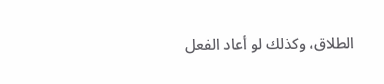الطلاق، وكذلك لو أعاد الفعل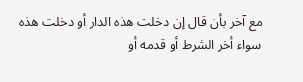مع آخر بأن قال إن دخلت هذه الدار أو دخلت هذه سواء أخر الشرط أو قدمه أو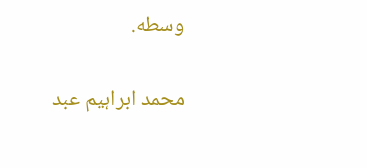وسطه.

محمد ابراہیم عبد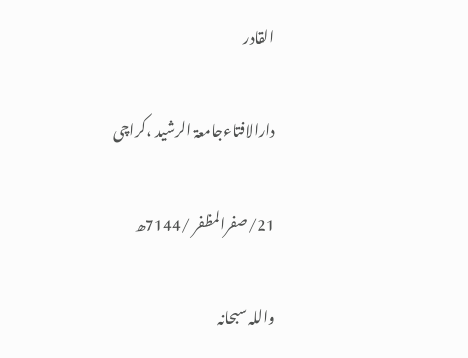القادر

دارالافتاءجامعۃ الرشید ،کراچی

21/صفرالمظفر /7144ھ

واللہ سبحانہ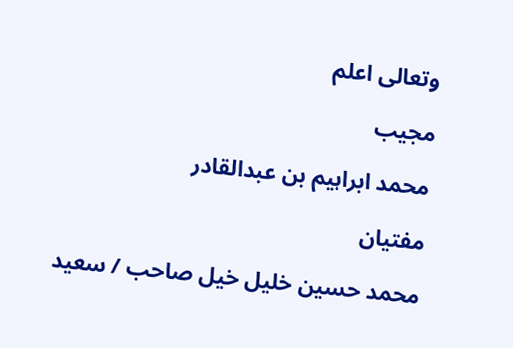وتعالی اعلم

مجیب

محمد ابراہیم بن عبدالقادر

مفتیان

محمد حسین خلیل خیل صاحب / سعید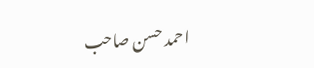احمد حسن صاحب